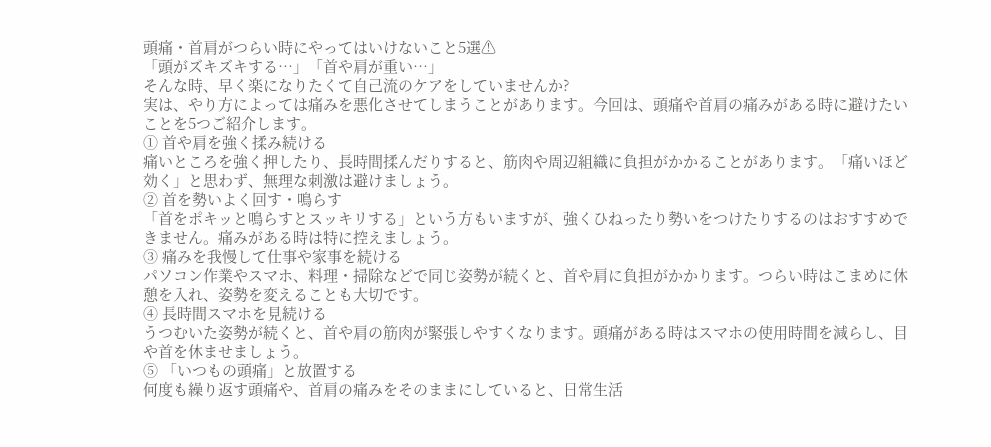頭痛・首肩がつらい時にやってはいけないこと5選⚠
「頭がズキズキする…」「首や肩が重い…」
そんな時、早く楽になりたくて自己流のケアをしていませんか?
実は、やり方によっては痛みを悪化させてしまうことがあります。今回は、頭痛や首肩の痛みがある時に避けたいことを5つご紹介します。
① 首や肩を強く揉み続ける
痛いところを強く押したり、長時間揉んだりすると、筋肉や周辺組織に負担がかかることがあります。「痛いほど効く」と思わず、無理な刺激は避けましょう。
② 首を勢いよく回す・鳴らす
「首をポキッと鳴らすとスッキリする」という方もいますが、強くひねったり勢いをつけたりするのはおすすめできません。痛みがある時は特に控えましょう。
③ 痛みを我慢して仕事や家事を続ける
パソコン作業やスマホ、料理・掃除などで同じ姿勢が続くと、首や肩に負担がかかります。つらい時はこまめに休憩を入れ、姿勢を変えることも大切です。
④ 長時間スマホを見続ける
うつむいた姿勢が続くと、首や肩の筋肉が緊張しやすくなります。頭痛がある時はスマホの使用時間を減らし、目や首を休ませましょう。
⑤ 「いつもの頭痛」と放置する
何度も繰り返す頭痛や、首肩の痛みをそのままにしていると、日常生活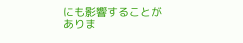にも影響することがありま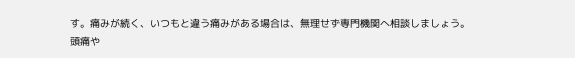す。痛みが続く、いつもと違う痛みがある場合は、無理せず専門機関へ相談しましょう。
頭痛や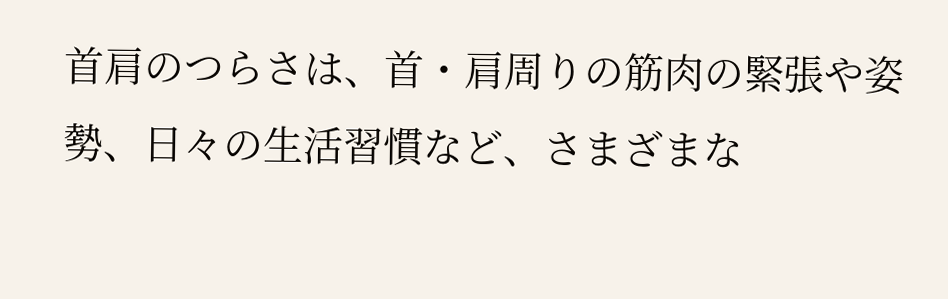首肩のつらさは、首・肩周りの筋肉の緊張や姿勢、日々の生活習慣など、さまざまな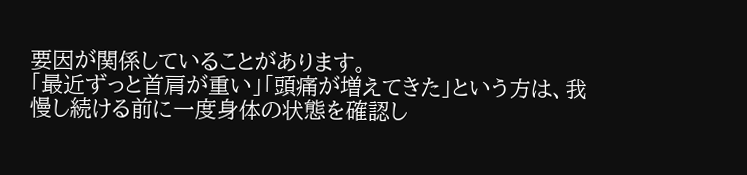要因が関係していることがあります。
「最近ずっと首肩が重い」「頭痛が増えてきた」という方は、我慢し続ける前に一度身体の状態を確認し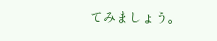てみましょう。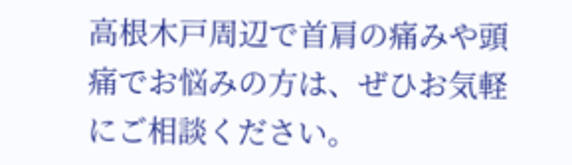高根木戸周辺で首肩の痛みや頭痛でお悩みの方は、ぜひお気軽にご相談ください。